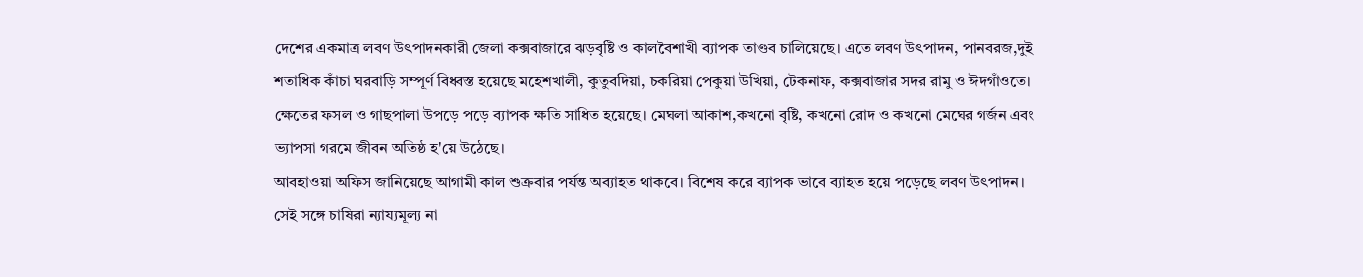দেশের একমাত্র লবণ উৎপাদনকারী জেলা কক্সবাজারে ঝড়বৃষ্টি ও কালবৈশাখী ব্যাপক তাণ্ডব চালিয়েছে। এতে লবণ উৎপাদন, পানবরজ,দুই শতাধিক কাঁচা ঘরবাড়ি সম্পূর্ণ বিধ্বস্ত হয়েছে মহেশখালী, কুতুবদিয়া, চকরিয়া পেকুয়া উখিয়া, টেকনাফ, কক্সবাজার সদর রামু ও ঈদগাঁওতে। ক্ষেতের ফসল ও গাছপালা উপড়ে পড়ে ব্যাপক ক্ষতি সাধিত হয়েছে। মেঘলা আকাশ,কখনো বৃষ্টি, কখনো রোদ ও কখনো মেঘের গর্জন এবং ভ্যাপসা গরমে জীবন অতিষ্ঠ হ'য়ে উঠেছে।
আবহাওয়া অফিস জানিয়েছে আগামী কাল শুক্রবার পর্যন্ত অব্যাহত থাকবে। বিশেষ করে ব্যাপক ভাবে ব্যাহত হয়ে পড়েছে লবণ উৎপাদন। সেই সঙ্গে চাষিরা ন্যায্যমূল্য না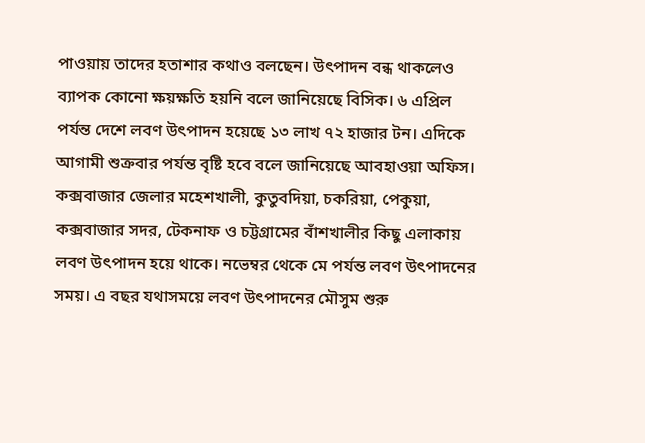পাওয়ায় তাদের হতাশার কথাও বলছেন। উৎপাদন বন্ধ থাকলেও ব্যাপক কোনো ক্ষয়ক্ষতি হয়নি বলে জানিয়েছে বিসিক। ৬ এপ্রিল পর্যন্ত দেশে লবণ উৎপাদন হয়েছে ১৩ লাখ ৭২ হাজার টন। এদিকে আগামী শুক্রবার পর্যন্ত বৃষ্টি হবে বলে জানিয়েছে আবহাওয়া অফিস।
কক্সবাজার জেলার মহেশখালী, কুতুবদিয়া, চকরিয়া, পেকুয়া, কক্সবাজার সদর, টেকনাফ ও চট্টগ্রামের বাঁশখালীর কিছু এলাকায় লবণ উৎপাদন হয়ে থাকে। নভেম্বর থেকে মে পর্যন্ত লবণ উৎপাদনের সময়। এ বছর যথাসময়ে লবণ উৎপাদনের মৌসুম শুরু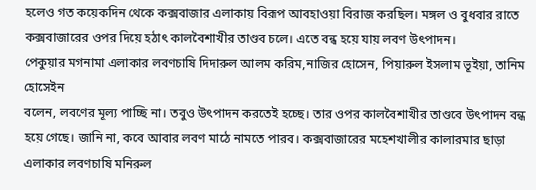হলেও গত কয়েকদিন থেকে কক্সবাজার এলাকায় বিরূপ আবহাওয়া বিরাজ করছিল। মঙ্গল ও বুধবার রাতে কক্সবাজারের ওপর দিয়ে হঠাৎ কালবৈশাখীর তাণ্ডব চলে। এতে বন্ধ হয়ে যায় লবণ উৎপাদন।
পেকুয়ার মগনামা এলাকার লবণচাষি দিদারুল আলম করিম,নাজির হোসেন, পিয়ারুল ইসলাম ভূইয়া, তানিম হোসেইন
বলেন, লবণের মূল্য পাচ্ছি না। তবুও উৎপাদন করতেই হচ্ছে। তার ওপর কালবৈশাখীর তাণ্ডবে উৎপাদন বন্ধ হয়ে গেছে। জানি না, কবে আবার লবণ মাঠে নামতে পারব। কক্সবাজারের মহেশখালীর কালারমার ছাড়া এলাকার লবণচাষি মনিরুল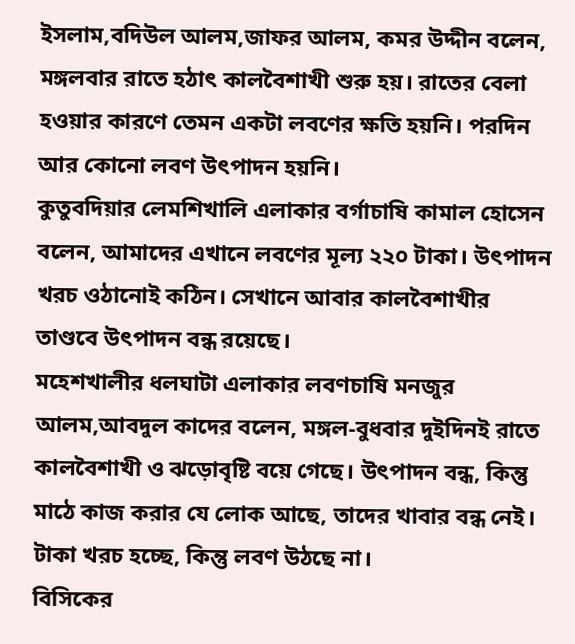ইসলাম,বদিউল আলম,জাফর আলম, কমর উদ্দীন বলেন, মঙ্গলবার রাতে হঠাৎ কালবৈশাখী শুরু হয়। রাতের বেলা হওয়ার কারণে তেমন একটা লবণের ক্ষতি হয়নি। পরদিন আর কোনো লবণ উৎপাদন হয়নি।
কুতুবদিয়ার লেমশিখালি এলাকার বর্গাচাষি কামাল হোসেন বলেন, আমাদের এখানে লবণের মূল্য ২২০ টাকা। উৎপাদন খরচ ওঠানোই কঠিন। সেখানে আবার কালবৈশাখীর তাণ্ডবে উৎপাদন বন্ধ রয়েছে।
মহেশখালীর ধলঘাটা এলাকার লবণচাষি মনজুর আলম,আবদুল কাদের বলেন, মঙ্গল-বুধবার দুইদিনই রাতে কালবৈশাখী ও ঝড়োবৃষ্টি বয়ে গেছে। উৎপাদন বন্ধ, কিন্তু মাঠে কাজ করার যে লোক আছে, তাদের খাবার বন্ধ নেই। টাকা খরচ হচ্ছে, কিন্তু লবণ উঠছে না।
বিসিকের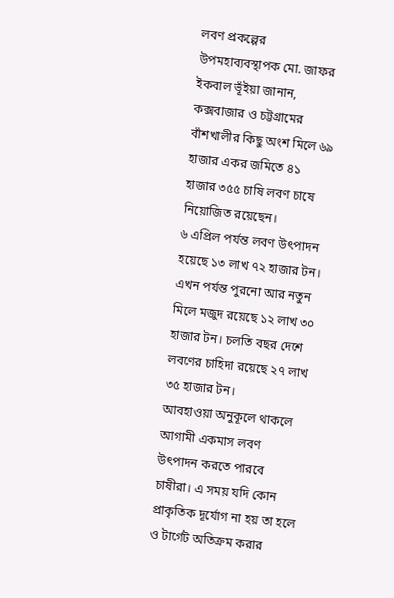লবণ প্রকল্পের উপমহাব্যবস্থাপক মো. জাফর ইকবাল ভূঁইয়া জানান, কক্সবাজার ও চট্টগ্রামের বাঁশখালীর কিছু অংশ মিলে ৬৯ হাজার একর জমিতে ৪১ হাজার ৩৫৫ চাষি লবণ চাষে নিয়োজিত রয়েছেন।
৬ এপ্রিল পর্যন্ত লবণ উৎপাদন হয়েছে ১৩ লাখ ৭২ হাজার টন। এখন পর্যন্ত পুরনো আর নতুন মিলে মজুদ রয়েছে ১২ লাখ ৩০ হাজার টন। চলতি বছর দেশে লবণের চাহিদা রয়েছে ২৭ লাখ ৩৫ হাজার টন।
আবহাওয়া অনুকূলে থাকলে আগামী একমাস লবণ উৎপাদন করতে পারবে চাষীরা। এ সময় যদি কোন প্রাকৃতিক দূর্যোগ না হয় তা হলে ও টার্গেট অতিক্রম করার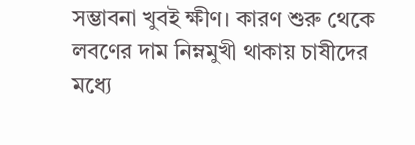সম্ভাবনা খুবই ক্ষীণ। কারণ শুরু থেকে লবণের দাম নিম্নমুখী থাকায় চাষীদের মধ্যে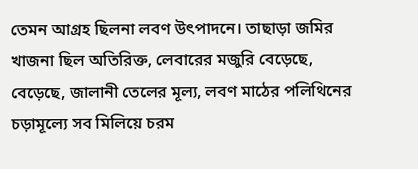তেমন আগ্রহ ছিলনা লবণ উৎপাদনে। তাছাড়া জমির খাজনা ছিল অতিরিক্ত, লেবারের মজুরি বেড়েছে, বেড়েছে, জালানী তেলের মূল্য, লবণ মাঠের পলিথিনের চড়ামূল্যে সব মিলিয়ে চরম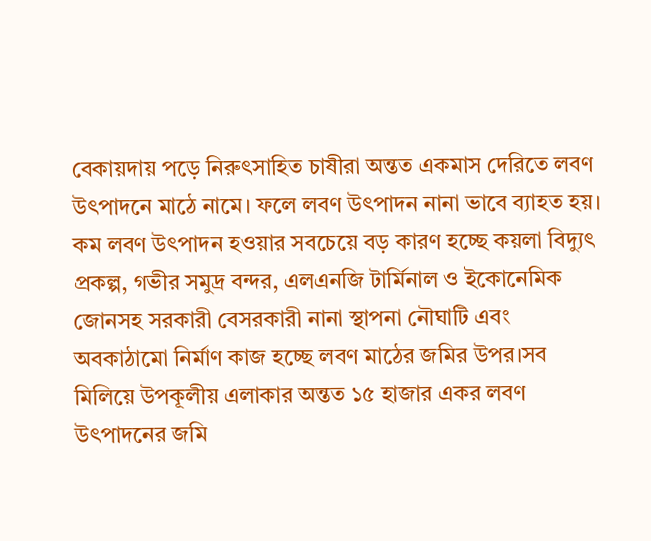বেকায়দায় পড়ে নিরুৎসাহিত চাষীরা অন্তত একমাস দেরিতে লবণ উৎপাদনে মাঠে নামে। ফলে লবণ উৎপাদন নানা ভাবে ব্যাহত হয়। কম লবণ উৎপাদন হওয়ার সবচেয়ে বড় কারণ হচ্ছে কয়লা বিদ্যুৎ প্রকল্প, গভীর সমুদ্র বন্দর, এলএনজি টার্মিনাল ও ইকোনেমিক জোনসহ সরকারী বেসরকারী নানা স্থাপনা নৌঘাটি এবং অবকাঠামো নির্মাণ কাজ হচ্ছে লবণ মাঠের জমির উপর।সব মিলিয়ে উপকূলীয় এলাকার অন্তত ১৫ হাজার একর লবণ উৎপাদনের জমি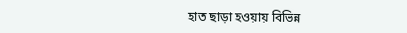হাত ছাড়া হওয়ায় বিভিন্ন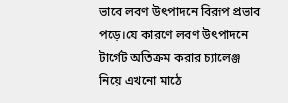ভাবে লবণ উৎপাদনে বিরূপ প্রভাব পড়ে।যে কারণে লবণ উৎপাদনে টার্গেট অতিক্রম করার চ্যালেঞ্জ নিয়ে এখনো মাঠে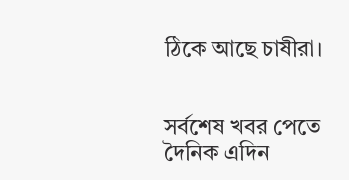ঠিকে আছে চাষীরা।


সর্বশেষ খবর পেতে দৈনিক এদিন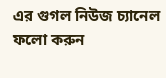এর গুগল নিউজ চ্যানেল ফলো করুন